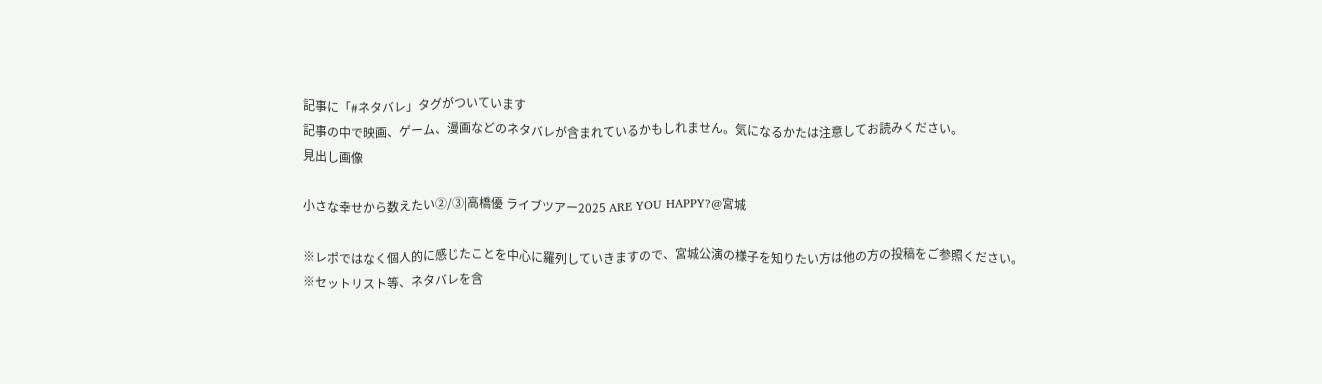記事に「#ネタバレ」タグがついています
記事の中で映画、ゲーム、漫画などのネタバレが含まれているかもしれません。気になるかたは注意してお読みください。
見出し画像

小さな幸せから数えたい②/③|高橋優 ライブツアー2025 ARE YOU HAPPY?@宮城

※レポではなく個人的に感じたことを中心に羅列していきますので、宮城公演の様子を知りたい方は他の方の投稿をご参照ください。
※セットリスト等、ネタバレを含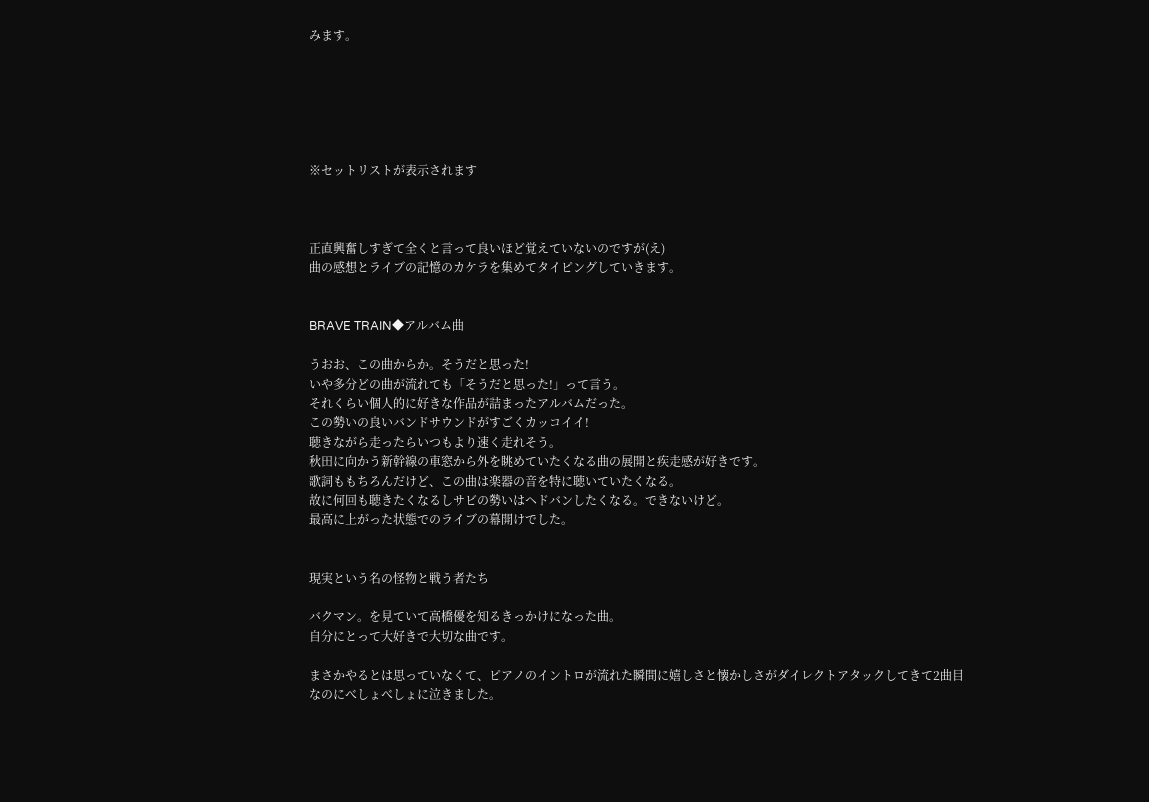みます。






※セットリストが表示されます



正直興奮しすぎて全くと言って良いほど覚えていないのですが(え)
曲の感想とライブの記憶のカケラを集めてタイピングしていきます。


BRAVE TRAIN◆アルバム曲

うおお、この曲からか。そうだと思った!
いや多分どの曲が流れても「そうだと思った!」って言う。
それくらい個人的に好きな作品が詰まったアルバムだった。
この勢いの良いバンドサウンドがすごくカッコイイ!
聴きながら走ったらいつもより速く走れそう。
秋田に向かう新幹線の車窓から外を眺めていたくなる曲の展開と疾走感が好きです。
歌詞ももちろんだけど、この曲は楽器の音を特に聴いていたくなる。
故に何回も聴きたくなるしサビの勢いはヘドバンしたくなる。できないけど。
最高に上がった状態でのライブの幕開けでした。


現実という名の怪物と戦う者たち

バクマン。を見ていて高橋優を知るきっかけになった曲。
自分にとって大好きで大切な曲です。

まさかやるとは思っていなくて、ピアノのイントロが流れた瞬間に嬉しさと懐かしさがダイレクトアタックしてきて2曲目なのにべしょべしょに泣きました。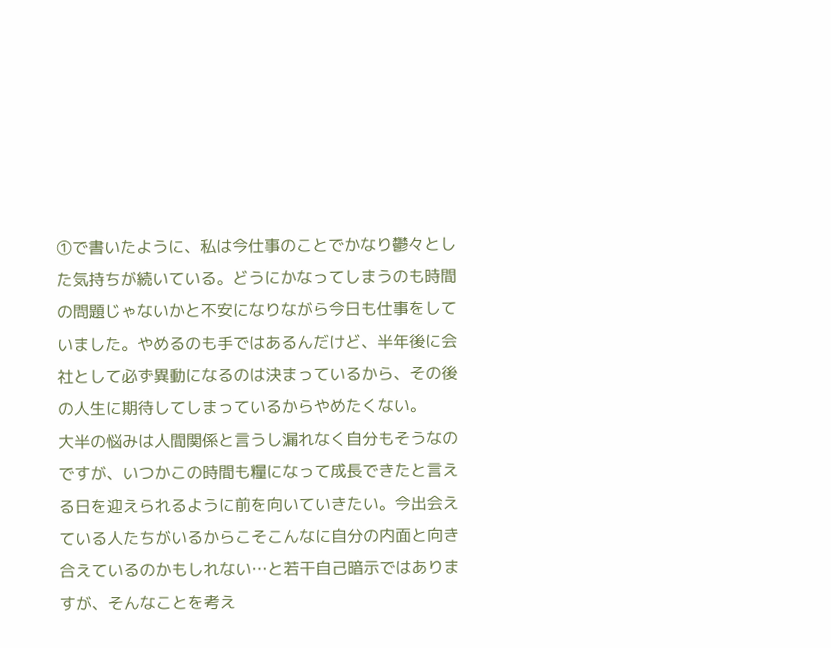①で書いたように、私は今仕事のことでかなり鬱々とした気持ちが続いている。どうにかなってしまうのも時間の問題じゃないかと不安になりながら今日も仕事をしていました。やめるのも手ではあるんだけど、半年後に会社として必ず異動になるのは決まっているから、その後の人生に期待してしまっているからやめたくない。
大半の悩みは人間関係と言うし漏れなく自分もそうなのですが、いつかこの時間も糧になって成長できたと言える日を迎えられるように前を向いていきたい。今出会えている人たちがいるからこそこんなに自分の内面と向き合えているのかもしれない…と若干自己暗示ではありますが、そんなことを考え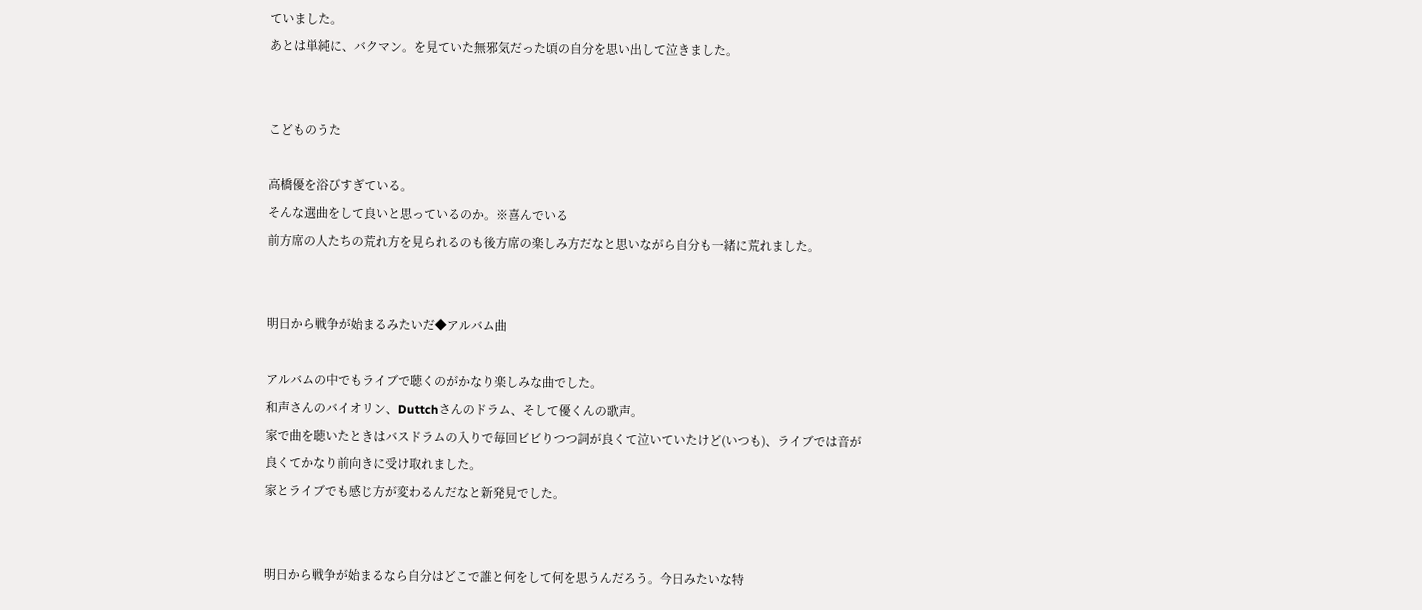ていました。
あとは単純に、バクマン。を見ていた無邪気だった頃の自分を思い出して泣きました。


こどものうた

高橋優を浴びすぎている。
そんな選曲をして良いと思っているのか。※喜んでいる
前方席の人たちの荒れ方を見られるのも後方席の楽しみ方だなと思いながら自分も一緒に荒れました。


明日から戦争が始まるみたいだ◆アルバム曲

アルバムの中でもライブで聴くのがかなり楽しみな曲でした。
和声さんのバイオリン、Duttchさんのドラム、そして優くんの歌声。
家で曲を聴いたときはバスドラムの入りで毎回ビビりつつ詞が良くて泣いていたけど(いつも)、ライブでは音が良くてかなり前向きに受け取れました。
家とライブでも感じ方が変わるんだなと新発見でした。


明日から戦争が始まるなら自分はどこで誰と何をして何を思うんだろう。今日みたいな特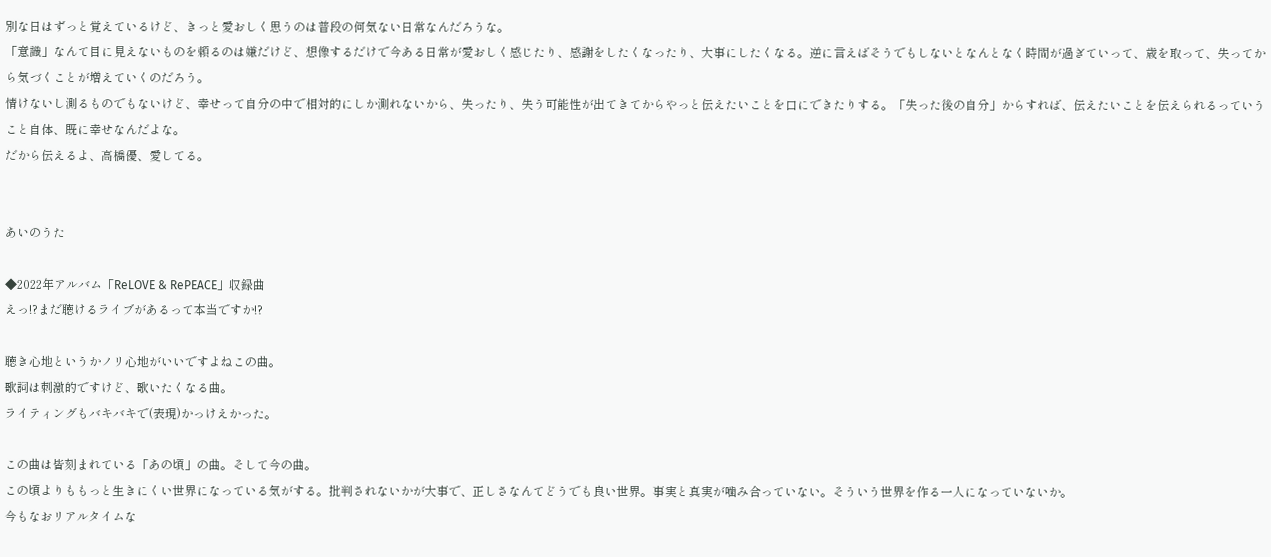別な日はずっと覚えているけど、きっと愛おしく思うのは普段の何気ない日常なんだろうな。
「意識」なんて目に見えないものを頼るのは嫌だけど、想像するだけで今ある日常が愛おしく感じたり、感謝をしたくなったり、大事にしたくなる。逆に言えばそうでもしないとなんとなく時間が過ぎていって、歳を取って、失ってから気づくことが増えていくのだろう。
情けないし測るものでもないけど、幸せって自分の中で相対的にしか測れないから、失ったり、失う可能性が出てきてからやっと伝えたいことを口にできたりする。「失った後の自分」からすれば、伝えたいことを伝えられるっていうこと自体、既に幸せなんだよな。
だから伝えるよ、高橋優、愛してる。


あいのうた

◆2022年アルバム「ReLOVE & RePEACE」収録曲
えっ!?まだ聴けるライブがあるって本当ですか!?

聴き心地というかノリ心地がいいですよねこの曲。
歌詞は刺激的ですけど、歌いたくなる曲。
ライティングもバキバキで(表現)かっけえかった。

この曲は皆刻まれている「あの頃」の曲。そして今の曲。
この頃よりももっと生きにくい世界になっている気がする。批判されないかが大事で、正しさなんてどうでも良い世界。事実と真実が噛み合っていない。そういう世界を作る一人になっていないか。
今もなおリアルタイムな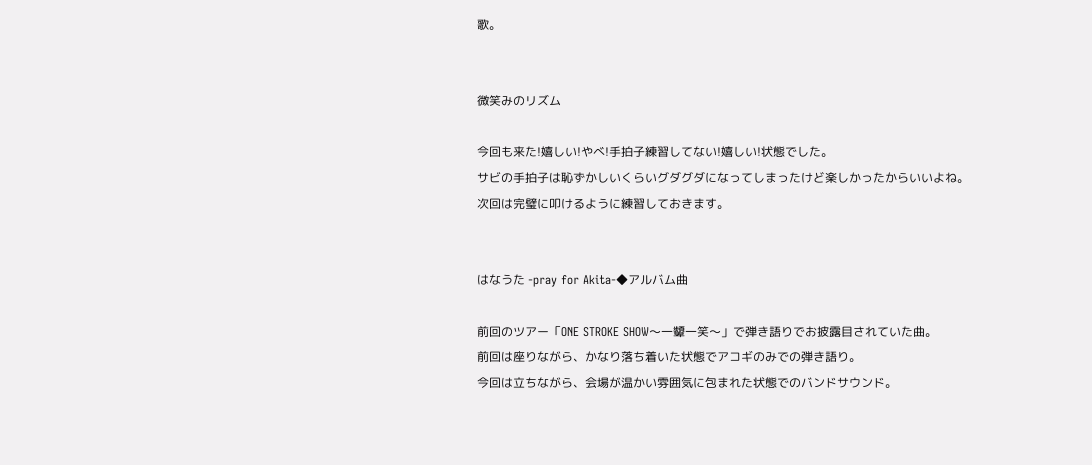歌。


微笑みのリズム

今回も来た!嬉しい!やべ!手拍子練習してない!嬉しい!状態でした。
サビの手拍子は恥ずかしいくらいグダグダになってしまったけど楽しかったからいいよね。
次回は完璧に叩けるように練習しておきます。


はなうた -pray for Akita-◆アルバム曲

前回のツアー「ONE STROKE SHOW〜一顰一笑〜」で弾き語りでお披露目されていた曲。
前回は座りながら、かなり落ち着いた状態でアコギのみでの弾き語り。
今回は立ちながら、会場が温かい雰囲気に包まれた状態でのバンドサウンド。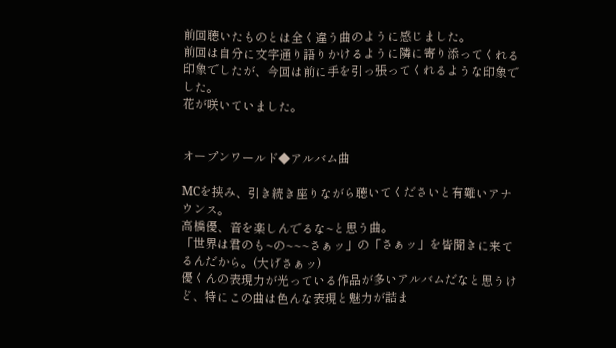前回聴いたものとは全く違う曲のように感じました。
前回は自分に文字通り語りかけるように隣に寄り添ってくれる印象でしたが、今回は前に手を引っ張ってくれるような印象でした。
花が咲いていました。


オープンワールド◆アルバム曲

MCを挟み、引き続き座りながら聴いてくださいと有難いアナウンス。
高橋優、音を楽しんでるな~と思う曲。
「世界は君のも~の~~~さぁッ」の「さぁッ」を皆聞きに来てるんだから。(大げさぁッ)
優くんの表現力が光っている作品が多いアルバムだなと思うけど、特にこの曲は色んな表現と魅力が詰ま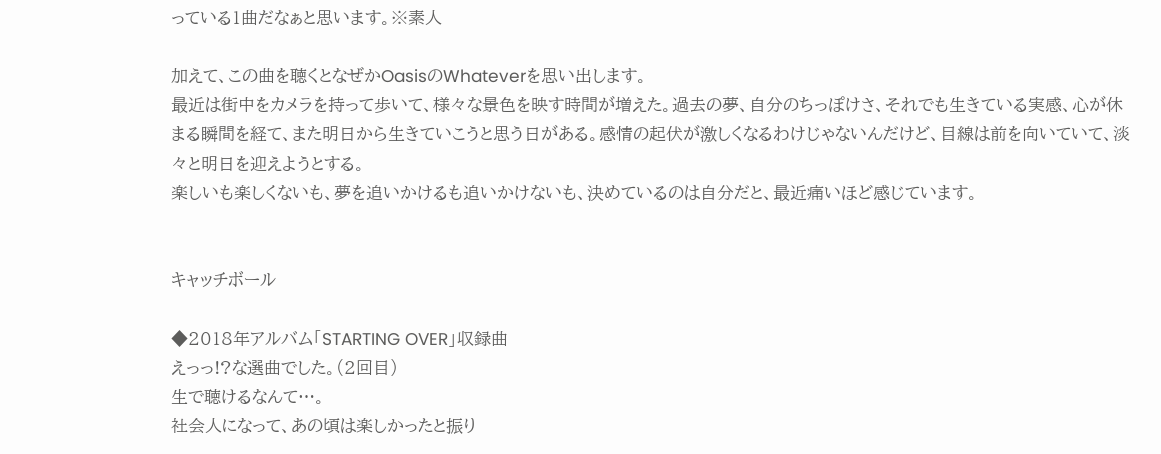っている1曲だなぁと思います。※素人

加えて、この曲を聴くとなぜかOasisのWhateverを思い出します。
最近は街中をカメラを持って歩いて、様々な景色を映す時間が増えた。過去の夢、自分のちっぽけさ、それでも生きている実感、心が休まる瞬間を経て、また明日から生きていこうと思う日がある。感情の起伏が激しくなるわけじゃないんだけど、目線は前を向いていて、淡々と明日を迎えようとする。
楽しいも楽しくないも、夢を追いかけるも追いかけないも、決めているのは自分だと、最近痛いほど感じています。


キャッチボール

◆2018年アルバム「STARTING OVER」収録曲
えっっ!?な選曲でした。(2回目)
生で聴けるなんて…。
社会人になって、あの頃は楽しかったと振り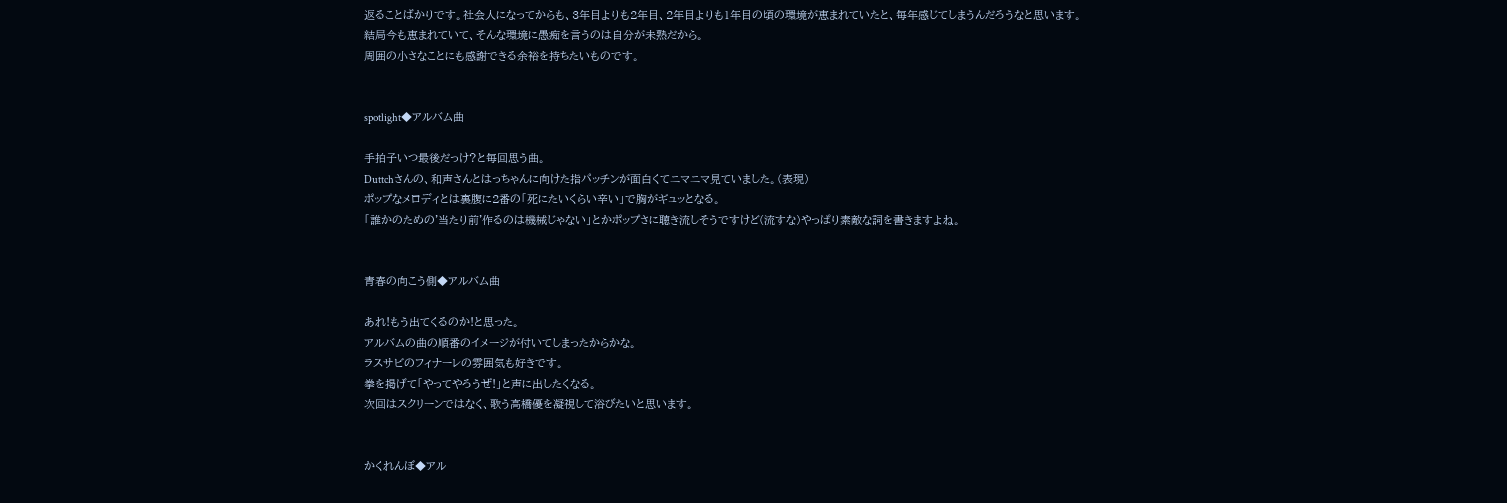返ることばかりです。社会人になってからも、3年目よりも2年目、2年目よりも1年目の頃の環境が恵まれていたと、毎年感じてしまうんだろうなと思います。
結局今も恵まれていて、そんな環境に愚痴を言うのは自分が未熟だから。
周囲の小さなことにも感謝できる余裕を持ちたいものです。


spotlight◆アルバム曲

手拍子いつ最後だっけ?と毎回思う曲。
Duttchさんの、和声さんとはっちゃんに向けた指パッチンが面白くてニマニマ見ていました。(表現)
ポップなメロディとは裏腹に2番の「死にたいくらい辛い」で胸がギュッとなる。
「誰かのための'当たり前'作るのは機械じゃない」とかポップさに聴き流しそうですけど(流すな)やっぱり素敵な詞を書きますよね。


青春の向こう側◆アルバム曲

あれ!もう出てくるのか!と思った。
アルバムの曲の順番のイメージが付いてしまったからかな。
ラスサビのフィナーレの雰囲気も好きです。
拳を掲げて「やってやろうぜ!」と声に出したくなる。
次回はスクリーンではなく、歌う高橋優を凝視して浴びたいと思います。


かくれんぼ◆アル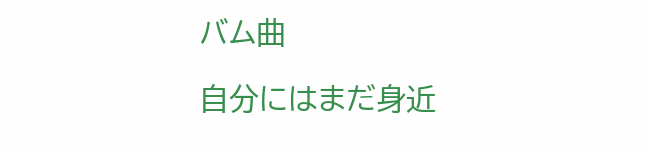バム曲

自分にはまだ身近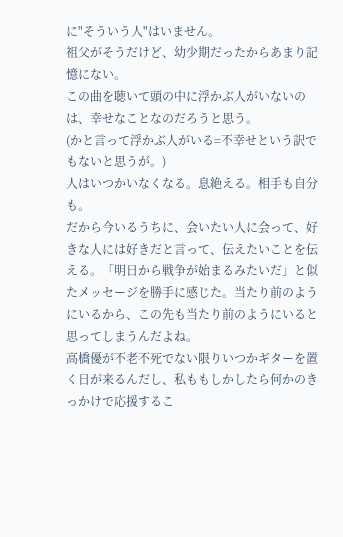に"そういう人"はいません。
祖父がそうだけど、幼少期だったからあまり記憶にない。
この曲を聴いて頭の中に浮かぶ人がいないのは、幸せなことなのだろうと思う。
(かと言って浮かぶ人がいる=不幸せという訳でもないと思うが。)
人はいつかいなくなる。息絶える。相手も自分も。
だから今いるうちに、会いたい人に会って、好きな人には好きだと言って、伝えたいことを伝える。「明日から戦争が始まるみたいだ」と似たメッセージを勝手に感じた。当たり前のようにいるから、この先も当たり前のようにいると思ってしまうんだよね。
高橋優が不老不死でない限りいつかギターを置く日が来るんだし、私ももしかしたら何かのきっかけで応援するこ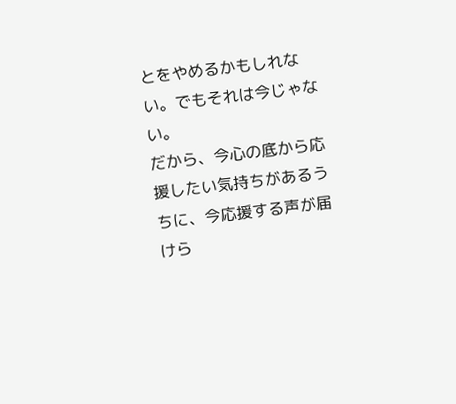とをやめるかもしれない。でもそれは今じゃない。
だから、今心の底から応援したい気持ちがあるうちに、今応援する声が届けら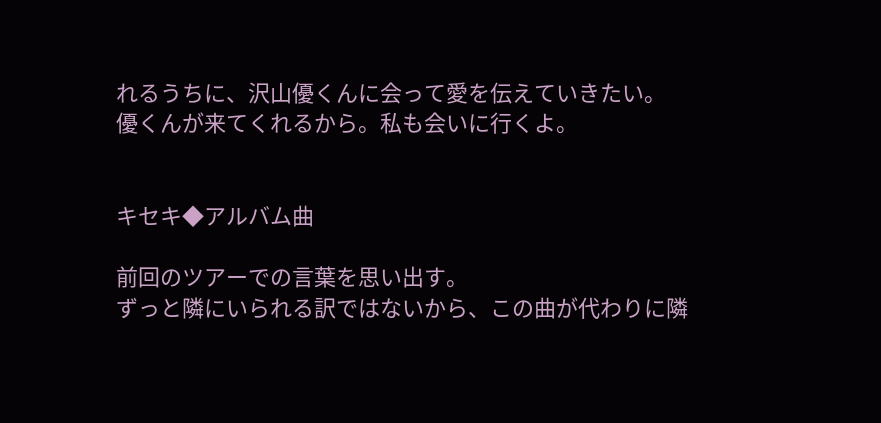れるうちに、沢山優くんに会って愛を伝えていきたい。
優くんが来てくれるから。私も会いに行くよ。


キセキ◆アルバム曲

前回のツアーでの言葉を思い出す。
ずっと隣にいられる訳ではないから、この曲が代わりに隣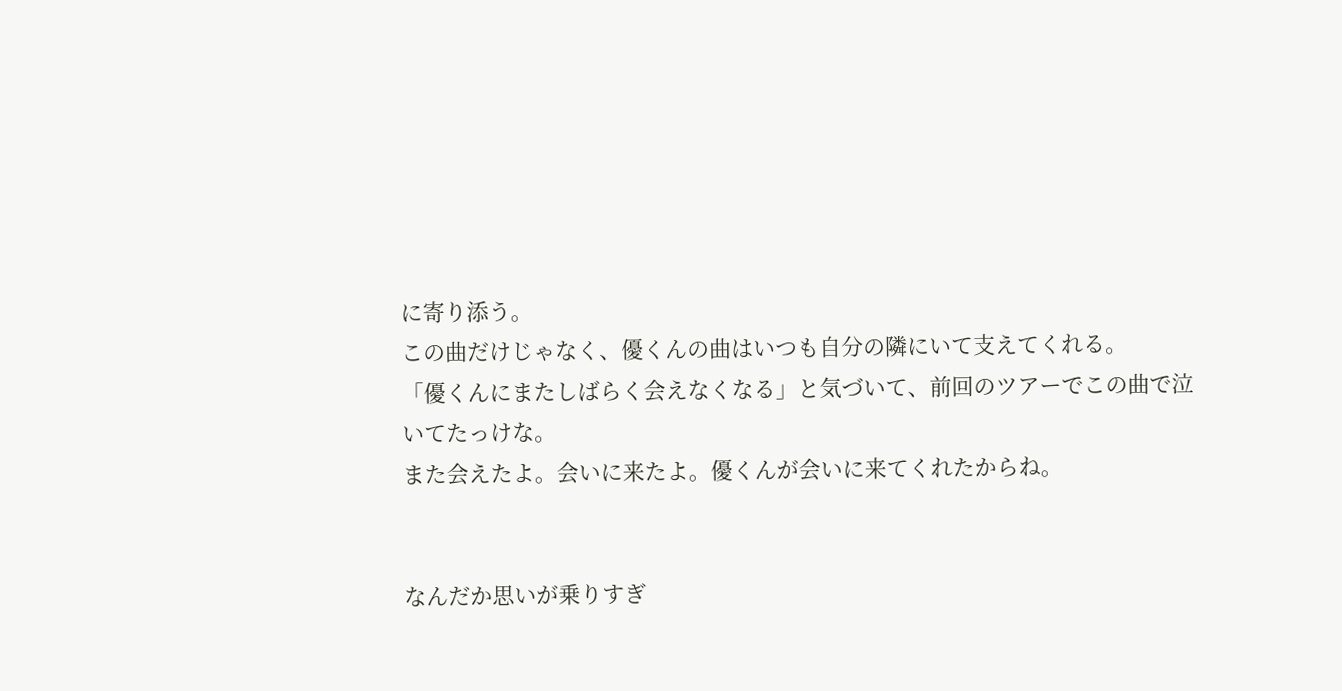に寄り添う。
この曲だけじゃなく、優くんの曲はいつも自分の隣にいて支えてくれる。
「優くんにまたしばらく会えなくなる」と気づいて、前回のツアーでこの曲で泣いてたっけな。
また会えたよ。会いに来たよ。優くんが会いに来てくれたからね。


なんだか思いが乗りすぎ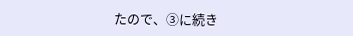たので、③に続き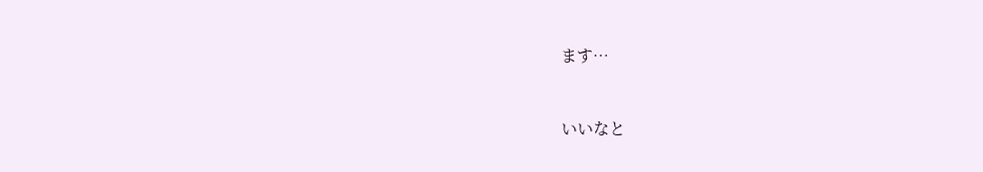ます…


いいなと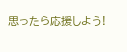思ったら応援しよう!